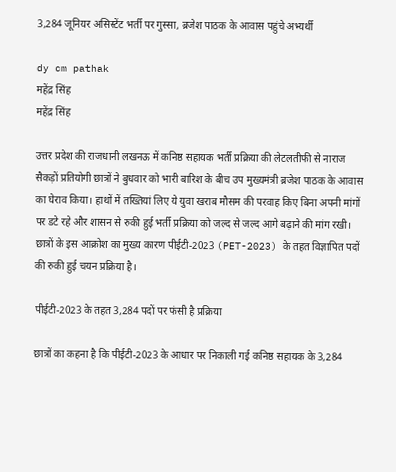3,284 जूनियर असिस्टेंट भर्ती पर गुस्सा, ब्रजेश पाठक के आवास पहुंचे अभ्यर्थी

dy cm pathak
महेंद्र सिंह
महेंद्र सिंह

उत्तर प्रदेश की राजधानी लखनऊ में कनिष्ठ सहायक भर्ती प्रक्रिया की लेटलतीफी से नाराज सैकड़ों प्रतियोगी छात्रों ने बुधवार को भारी बारिश के बीच उप मुख्यमंत्री ब्रजेश पाठक के आवास का घेराव किया। हाथों में तख्तियां लिए ये युवा खराब मौसम की परवाह किए बिना अपनी मांगों पर डटे रहे और शासन से रुकी हुई भर्ती प्रक्रिया को जल्द से जल्द आगे बढ़ाने की मांग रखी। छात्रों के इस आक्रोश का मुख्य कारण पीईटी-2023 (PET-2023) के तहत विज्ञापित पदों की रुकी हुई चयन प्रक्रिया है।

पीईटी-2023 के तहत 3,284 पदों पर फंसी है प्रक्रिया

छात्रों का कहना है कि पीईटी-2023 के आधार पर निकाली गई कनिष्ठ सहायक के 3,284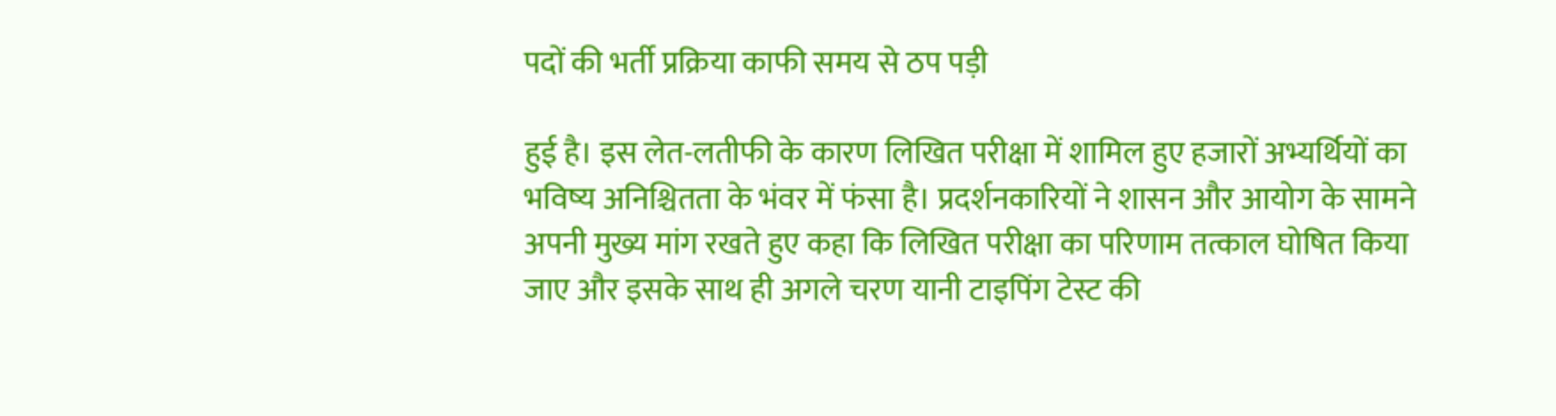पदों की भर्ती प्रक्रिया काफी समय से ठप पड़ी

हुई है। इस लेत-लतीफी के कारण लिखित परीक्षा में शामिल हुए हजारों अभ्यर्थियों का भविष्य अनिश्चितता के भंवर में फंसा है। प्रदर्शनकारियों ने शासन और आयोग के सामने अपनी मुख्य मांग रखते हुए कहा कि लिखित परीक्षा का परिणाम तत्काल घोषित किया जाए और इसके साथ ही अगले चरण यानी टाइपिंग टेस्ट की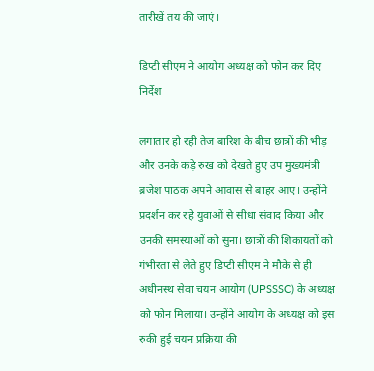तारीखें तय की जाएं।

डिप्टी सीएम ने आयोग अध्यक्ष को फोन कर दिए निर्देश

लगातार हो रही तेज बारिश के बीच छात्रों की भीड़ और उनके कड़े रुख को देखते हुए उप मुख्यमंत्री ब्रजेश पाठक अपने आवास से बाहर आए। उन्होंने प्रदर्शन कर रहे युवाओं से सीधा संवाद किया और उनकी समस्याओं को सुना। छात्रों की शिकायतों को गंभीरता से लेते हुए डिप्टी सीएम ने मौके से ही अधीनस्थ सेवा चयन आयोग (UPSSSC) के अध्यक्ष को फोन मिलाया। उन्होंने आयोग के अध्यक्ष को इस रुकी हुई चयन प्रक्रिया की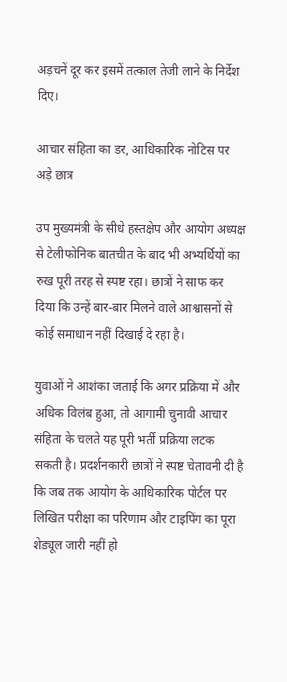अड़चनें दूर कर इसमें तत्काल तेजी लाने के निर्देश दिए।

आचार संहिता का डर, आधिकारिक नोटिस पर अड़े छात्र

उप मुख्यमंत्री के सीधे हस्तक्षेप और आयोग अध्यक्ष से टेलीफोनिक बातचीत के बाद भी अभ्यर्थियों का रुख पूरी तरह से स्पष्ट रहा। छात्रों ने साफ कर दिया कि उन्हें बार-बार मिलने वाले आश्वासनों से कोई समाधान नहीं दिखाई दे रहा है।

युवाओं ने आशंका जताई कि अगर प्रक्रिया में और अधिक विलंब हुआ, तो आगामी चुनावी आचार संहिता के चलते यह पूरी भर्ती प्रक्रिया लटक सकती है। प्रदर्शनकारी छात्रों ने स्पष्ट चेतावनी दी है कि जब तक आयोग के आधिकारिक पोर्टल पर लिखित परीक्षा का परिणाम और टाइपिंग का पूरा शेड्यूल जारी नहीं हो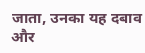जाता, उनका यह दबाव और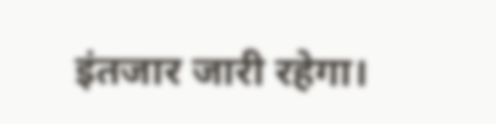इंतजार जारी रहेगा।